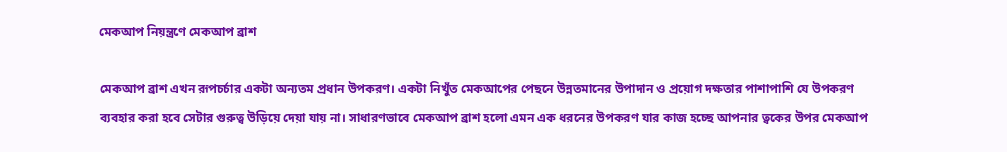মেকআপ নিয়ন্ত্রণে মেকআপ ব্রাশ

মেকআপ ব্রাশ এখন রূপচর্চার একটা অন্যতম প্রধান উপকরণ। একটা নিখুঁত মেকআপের পেছনে উন্নতমানের উপাদান ও প্রয়োগ দক্ষতার পাশাপাশি যে উপকরণ ব্যবহার করা হবে সেটার গুরুত্ব উড়িয়ে দেয়া যায় না। সাধারণভাবে মেকআপ ব্রাশ হলো এমন এক ধরনের উপকরণ যার কাজ হচ্ছে আপনার ত্বকের উপর মেকআপ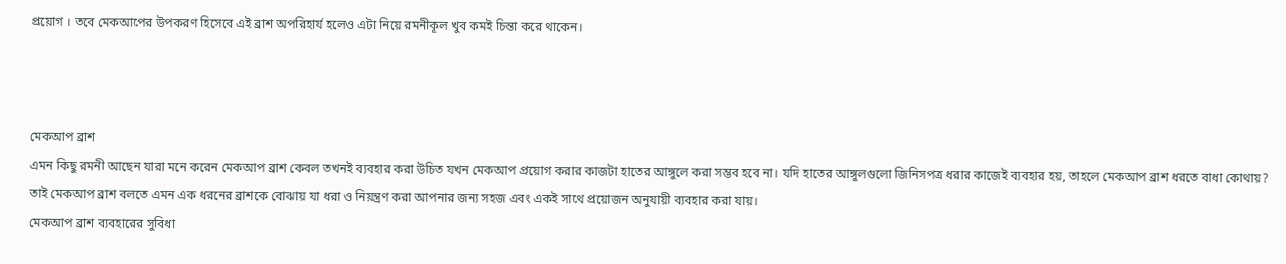প্রয়োগ । তবে মেকআপের উপকরণ হিসেবে এই ব্রাশ অপরিহার্য হলেও এটা নিয়ে রমনীকূল খুব কমই চিন্তা করে থাকেন।



মেকআপ ব্রাশ
এমন কিছু রমনী আছেন যারা মনে করেন মেকআপ ব্রাশ কেবল তখনই ব্যবহার করা উচিত যখন মেকআপ প্রয়োগ করার কাজটা হাতের আঙ্গুলে করা সম্ভব হবে না। যদি হাতের আঙ্গুলগুলো জিনিসপত্র ধরার কাজেই ব্যবহার হয়, তাহলে মেকআপ ব্রাশ ধরতে বাধা কোথায়? তাই মেকআপ ব্রাশ বলতে এমন এক ধরনের ব্রাশকে বোঝায় যা ধরা ও নিয়ন্ত্রণ করা আপনার জন্য সহজ এবং একই সাথে প্রয়োজন অনুযায়ী ব্যবহার করা যায়।
মেকআপ ব্রাশ ব্যবহারের সুবিধা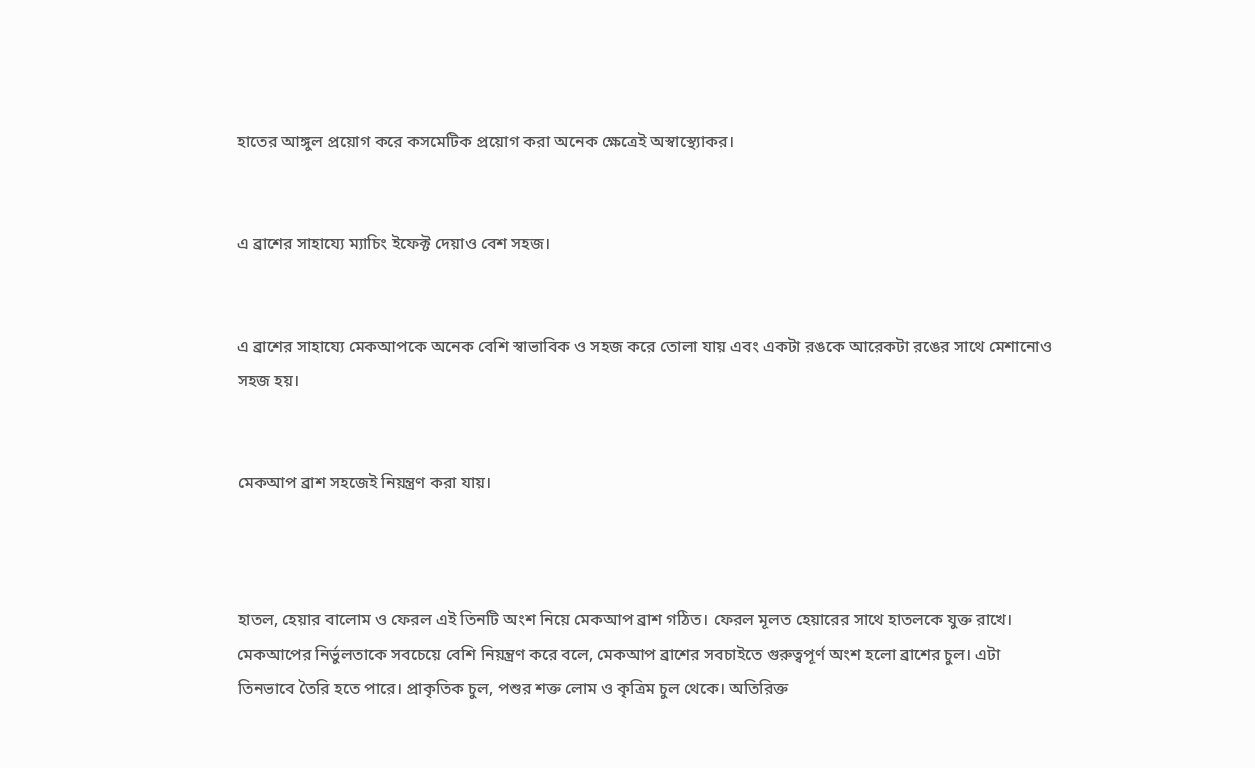হাতের আঙ্গুল প্রয়োগ করে কসমেটিক প্রয়োগ করা অনেক ক্ষেত্রেই অস্বাস্থ্যোকর।


এ ব্রাশের সাহায্যে ম্যাচিং ইফেক্ট দেয়াও বেশ সহজ।


এ ব্রাশের সাহায্যে মেকআপকে অনেক বেশি স্বাভাবিক ও সহজ করে তোলা যায় এবং একটা রঙকে আরেকটা রঙের সাথে মেশানোও সহজ হয়।


মেকআপ ব্রাশ সহজেই নিয়ন্ত্রণ করা যায়।



হাতল, হেয়ার বালোম ও ফেরল এই তিনটি অংশ নিয়ে মেকআপ ব্রাশ গঠিত। ফেরল মূলত হেয়ারের সাথে হাতলকে যুক্ত রাখে। মেকআপের নির্ভুলতাকে সবচেয়ে বেশি নিয়ন্ত্রণ করে বলে, মেকআপ ব্রাশের সবচাইতে গুরুত্বপূর্ণ অংশ হলো ব্রাশের চুল। এটা তিনভাবে তৈরি হতে পারে। প্রাকৃতিক চুল, পশুর শক্ত লোম ও কৃত্রিম চুল থেকে। অতিরিক্ত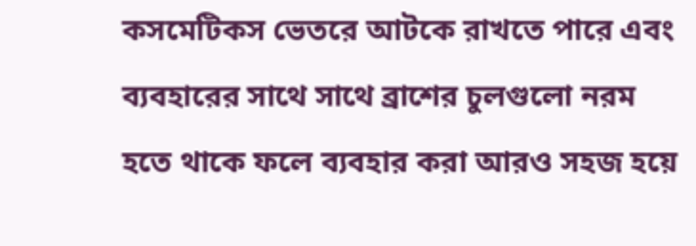কসমেটিকস ভেতরে আটকে রাখতে পারে এবং ব্যবহারের সাথে সাথে ব্রাশের চুলগুলো নরম হতে থাকে ফলে ব্যবহার করা আরও সহজ হয়ে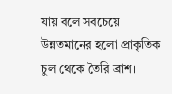যায় বলে সবচেয়ে উন্নতমানের হলো প্রাকৃতিক চুল থেকে তৈরি ব্রাশ।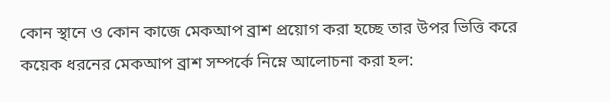কোন স্থানে ও কোন কাজে মেকআপ ব্রাশ প্রয়োগ করা হচ্ছে তার উপর ভিত্তি করে কয়েক ধরনের মেকআপ ব্রাশ সম্পর্কে নিম্নে আলোচনা করা হল: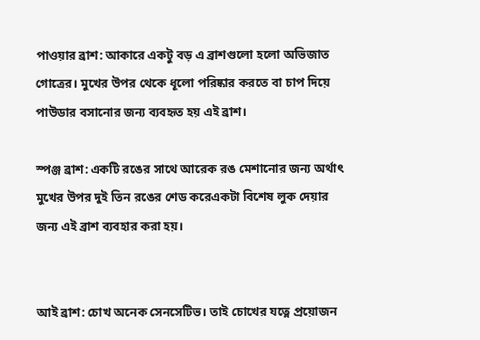পাওয়ার ব্রাশ: আকারে একটু বড় এ ব্রাশগুলো হলো অভিজাত গোত্রের। মুখের উপর থেকে ধূলো পরিষ্কার করতে বা চাপ দিয়ে পাউডার বসানোর জন্য ব্যবহৃত হয় এই ব্রাশ।

স্পঞ্জ ব্রাশ: একটি রঙের সাথে আরেক রঙ মেশানোর জন্য অর্থাৎ মুখের উপর দুই তিন রঙের শেড করেএকটা বিশেষ লুক দেয়ার জন্য এই ব্রাশ ব্যবহার করা হয়।


আই ব্রাশ: চোখ অনেক সেনসেটিভ। তাই চোখের যত্নে প্রয়োজন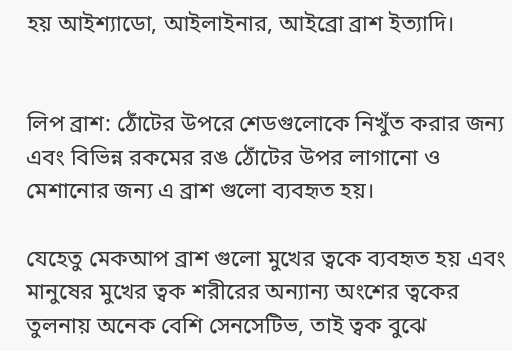হয় আইশ্যাডো, আইলাইনার, আইব্রো ব্রাশ ইত্যাদি।


লিপ ব্রাশ: ঠোঁটের উপরে শেডগুলোকে নিখুঁত করার জন্য এবং বিভিন্ন রকমের রঙ ঠোঁটের উপর লাগানো ও মেশানোর জন্য এ ব্রাশ গুলো ব্যবহৃত হয়।

যেহেতু মেকআপ ব্রাশ গুলো মুখের ত্বকে ব্যবহৃত হয় এবং মানুষের মুখের ত্বক শরীরের অন্যান্য অংশের ত্বকের তুলনায় অনেক বেশি সেনসেটিভ, তাই ত্বক বুঝে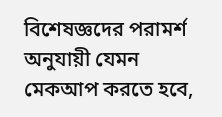বিশেষজ্ঞদের পরামর্শ অনুযায়ী যেমন মেকআপ করতে হবে,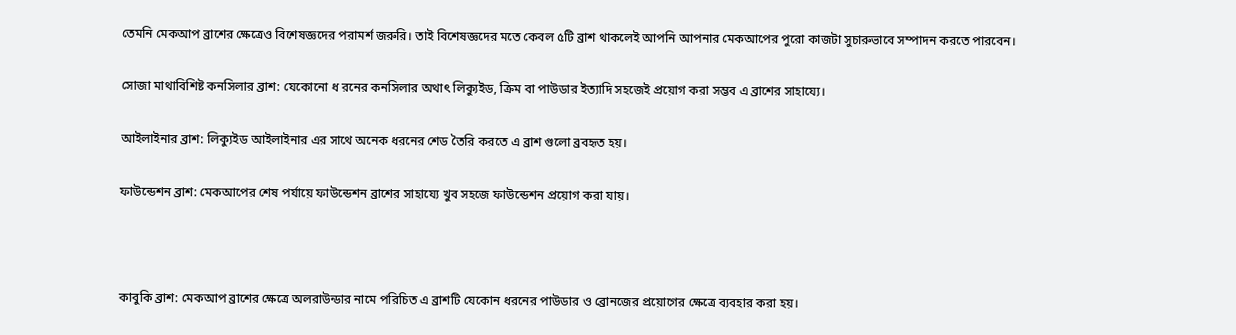তেমনি মেকআপ ব্রাশের ক্ষেত্রেও বিশেষজ্ঞদের পরামর্শ জরুরি। তাই বিশেষজ্ঞদের মতে কেবল ৫টি ব্রাশ থাকলেই আপনি আপনার মেকআপের পুরো কাজটা সুচারুভাবে সম্পাদন করতে পারবেন।

সোজা মাথাবিশিষ্ট কনসিলার ব্রাশ: যেকোনো ধ রনের কনসিলার অথাৎ লিক্যুইড, ক্রিম বা পাউডার ইত্যাদি সহজেই প্রয়োগ করা সম্ভব এ ব্রাশের সাহায্যে।

আইলাইনার ব্রাশ: লিক্যুইড আইলাইনার এর সাথে অনেক ধরনের শেড তৈরি করতে এ ব্রাশ গুলো ব্রবহৃত হয়।

ফাউন্ডেশন ব্রাশ: মেকআপের শেষ পর্যায়ে ফাউন্ডেশন ব্রাশের সাহায্যে খুব সহজে ফাউন্ডেশন প্রয়োগ করা যায়।



কাবুকি ব্রাশ: মেকআপ ব্রাশের ক্ষেত্রে অলরাউন্ডার নামে পরিচিত এ ব্রাশটি যেকোন ধরনের পাউডার ও ব্রোনজের প্রয়োগের ক্ষেত্রে ব্যবহার করা হয়।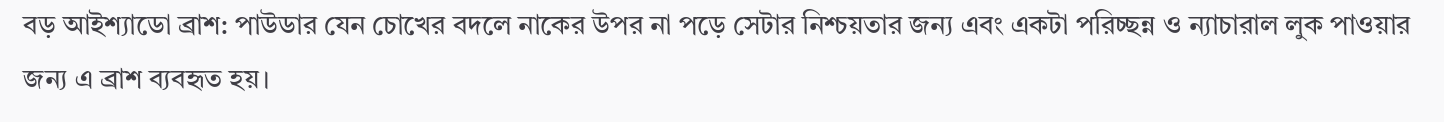বড় আইশ্যাডো ব্রাশ: পাউডার যেন চোখের বদলে নাকের উপর না পড়ে সেটার নিশ্চয়তার জন্য এবং একটা পরিচ্ছন্ন ও ন্যাচারাল লুক পাওয়ার জন্য এ ব্রাশ ব্যবহৃত হয়।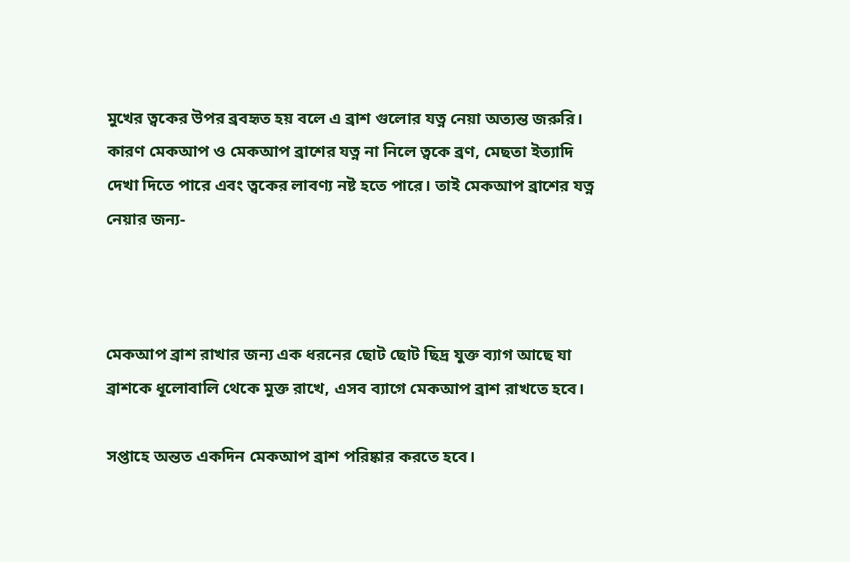মুখের ত্বকের উপর ব্রবহৃত হয় বলে এ ব্রাশ গুলোর যত্ন নেয়া অত্যন্ত জরুরি। কারণ মেকআপ ও মেকআপ ব্রাশের যত্ন না নিলে ত্বকে ব্রণ, মেছতা ইত্যাদি দেখা দিতে পারে এবং ত্বকের লাবণ্য নষ্ট হতে পারে। তাই মেকআপ ব্রাশের যত্ন নেয়ার জন্য-



মেকআপ ব্রাশ রাখার জন্য এক ধরনের ছোট ছোট ছিদ্র যুক্ত ব্যাগ আছে যা ব্রাশকে ধূলোবালি থেকে মুক্ত রাখে, এসব ব্যাগে মেকআপ ব্রাশ রাখতে হবে।

সপ্তাহে অন্তত একদিন মেকআপ ব্রাশ পরিষ্কার করতে হবে।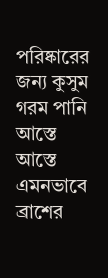পরিষ্কারের জন্য কুসুম গরম পানি আস্তে আস্তে এমনভাবে ব্রাশের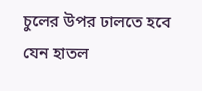চুলের উপর ঢালতে হবে যেন হাতল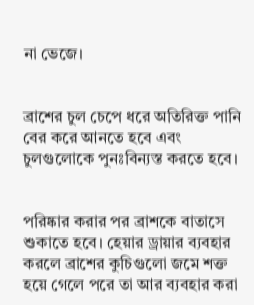না ভেজে।


ব্রাশের চুল চেপে ধরে অতিরিক্ত পানি বের করে আনতে হবে এবং চুলগুলোকে পুনঃবিন্যস্ত করতে হবে।


পরিষ্কার করার পর ব্রাশকে বাতাসে শুকাতে হবে। হেয়ার ড্রায়ার ব্যবহার করলে ব্রাশের কুচিগুলো জমে শক্ত হয়ে গেলে পরে তা আর ব্যবহার করা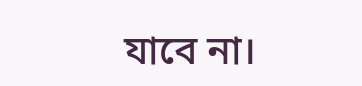যাবে না।